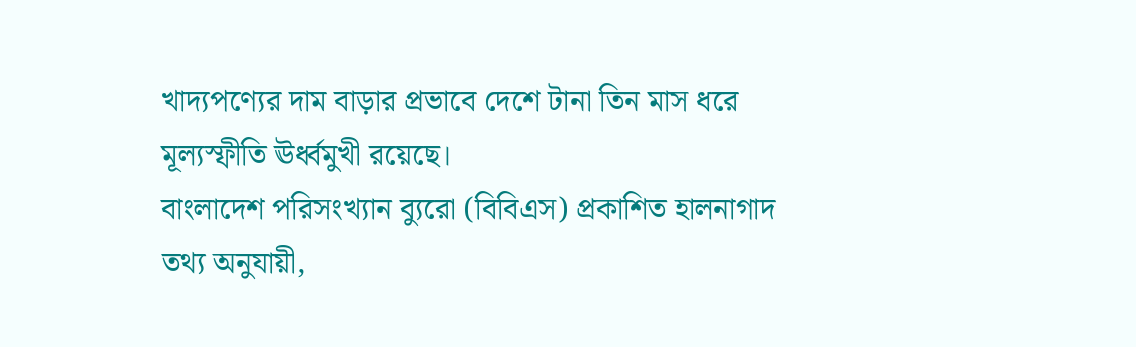খাদ্যপণ্যের দাম বাড়ার প্রভাবে দেশে টানা তিন মাস ধরে মূল্যস্ফীতি ঊর্ধ্বমুখী রয়েছে।
বাংলাদেশ পরিসংখ্যান ব্যুরো (বিবিএস) প্রকাশিত হালনাগাদ তথ্য অনুযায়ী,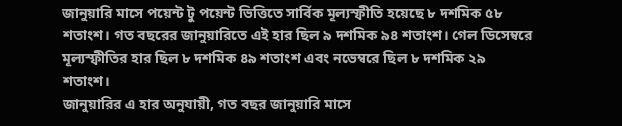জানুয়ারি মাসে পয়েন্ট টু পয়েন্ট ভিত্তিতে সার্বিক মূল্যস্ফীতি হয়েছে ৮ দশমিক ৫৮ শতাংশ। গত বছরের জানুয়ারিতে এই হার ছিল ৯ দশমিক ৯৪ শতাংশ। গেল ডিসেম্বরে মূল্যস্ফীতির হার ছিল ৮ দশমিক ৪৯ শতাংশ এবং নভেম্বরে ছিল ৮ দশমিক ২৯ শতাংশ।
জানুয়ারির এ হার অনুযায়ী, গত বছর জানুয়ারি মাসে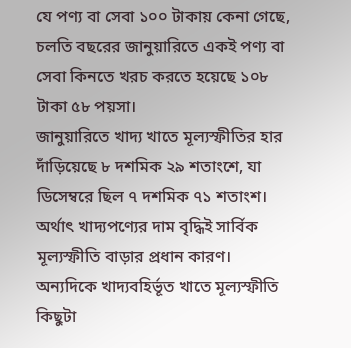যে পণ্য বা সেবা ১০০ টাকায় কেনা গেছে, চলতি বছরের জানুয়ারিতে একই পণ্য বা সেবা কিনতে খরচ করতে হয়েছে ১০৮ টাকা ৫৮ পয়সা।
জানুয়ারিতে খাদ্য খাতে মূল্যস্ফীতির হার দাঁড়িয়েছে ৮ দশমিক ২৯ শতাংশে, যা ডিসেম্বরে ছিল ৭ দশমিক ৭১ শতাংশ। অর্থাৎ খাদ্যপণ্যের দাম বৃদ্ধিই সার্বিক মূল্যস্ফীতি বাড়ার প্রধান কারণ।
অন্যদিকে খাদ্যবহির্ভূত খাতে মূল্যস্ফীতি কিছুটা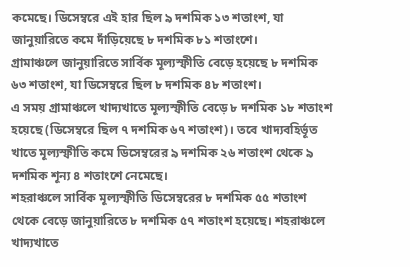কমেছে। ডিসেম্বরে এই হার ছিল ৯ দশমিক ১৩ শতাংশ, যা জানুয়ারিতে কমে দাঁড়িয়েছে ৮ দশমিক ৮১ শতাংশে।
গ্রামাঞ্চলে জানুয়ারিতে সার্বিক মূল্যস্ফীতি বেড়ে হয়েছে ৮ দশমিক ৬৩ শতাংশ, যা ডিসেম্বরে ছিল ৮ দশমিক ৪৮ শতাংশ।
এ সময় গ্রামাঞ্চলে খাদ্যখাতে মূল্যস্ফীতি বেড়ে ৮ দশমিক ১৮ শতাংশ হয়েছে (ডিসেম্বরে ছিল ৭ দশমিক ৬৭ শতাংশ)। তবে খাদ্যবহির্ভূত খাতে মূল্যস্ফীতি কমে ডিসেম্বরের ৯ দশমিক ২৬ শতাংশ থেকে ৯ দশমিক শূন্য ৪ শতাংশে নেমেছে।
শহরাঞ্চলে সার্বিক মূল্যস্ফীতি ডিসেম্বরের ৮ দশমিক ৫৫ শতাংশ থেকে বেড়ে জানুয়ারিতে ৮ দশমিক ৫৭ শতাংশ হয়েছে। শহরাঞ্চলে খাদ্যখাতে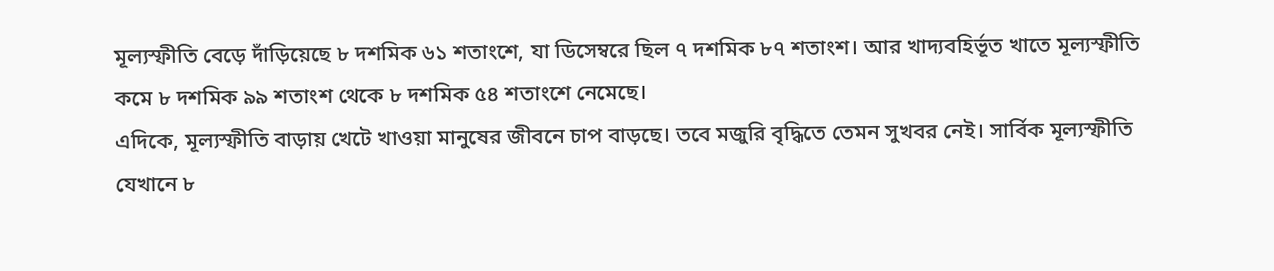মূল্যস্ফীতি বেড়ে দাঁড়িয়েছে ৮ দশমিক ৬১ শতাংশে, যা ডিসেম্বরে ছিল ৭ দশমিক ৮৭ শতাংশ। আর খাদ্যবহির্ভূত খাতে মূল্যস্ফীতি কমে ৮ দশমিক ৯৯ শতাংশ থেকে ৮ দশমিক ৫৪ শতাংশে নেমেছে।
এদিকে, মূল্যস্ফীতি বাড়ায় খেটে খাওয়া মানুষের জীবনে চাপ বাড়ছে। তবে মজুরি বৃদ্ধিতে তেমন সুখবর নেই। সার্বিক মূল্যস্ফীতি যেখানে ৮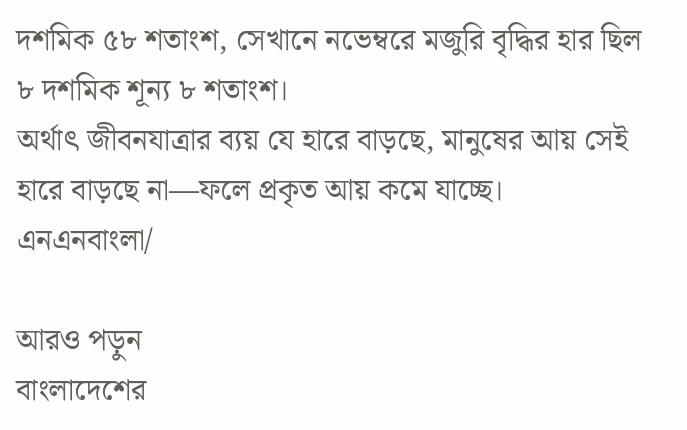দশমিক ৫৮ শতাংশ, সেখানে নভেম্বরে মজুরি বৃদ্ধির হার ছিল ৮ দশমিক শূন্য ৮ শতাংশ।
অর্থাৎ জীবনযাত্রার ব্যয় যে হারে বাড়ছে, মানুষের আয় সেই হারে বাড়ছে না—ফলে প্রকৃত আয় কমে যাচ্ছে।
এনএনবাংলা/

আরও পড়ুন
বাংলাদেশের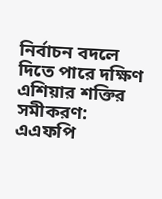নির্বাচন বদলে দিতে পারে দক্ষিণ এশিয়ার শক্তির সমীকরণ: এএফপি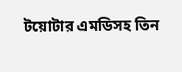টয়োটার এমডিসহ তিন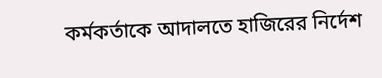কর্মকর্তাকে আদালতে হাজিরের নির্দেশ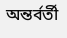অন্তর্বর্তী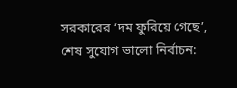সরকারের ‘দম ফুরিয়ে গেছে’, শেষ সুযোগ ভালো নির্বাচন: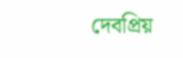দেবপ্রিয়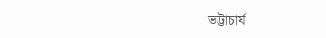ভট্টাচার্য